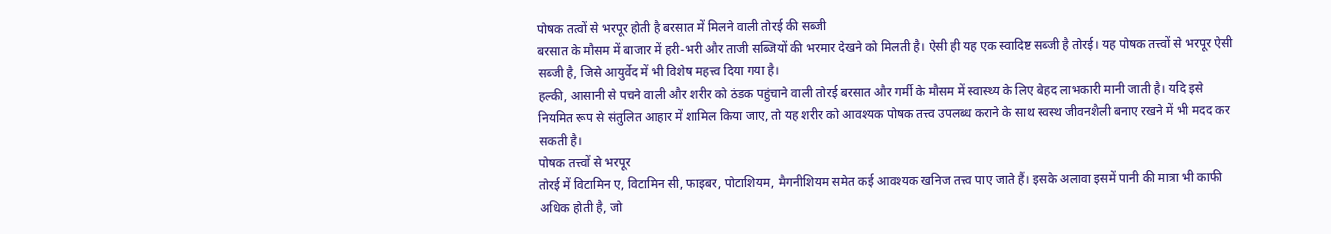पोषक तत्वों से भरपूर होती है बरसात में मिलने वाली तोरई की सब्जी
बरसात के मौसम में बाजार में हरी-भरी और ताजी सब्जियों की भरमार देखने को मिलती है। ऐसी ही यह एक स्वादिष्ट सब्जी है तोरई। यह पोषक तत्त्वों से भरपूर ऐसी सब्जी है, जिसे आयुर्वेद में भी विशेष महत्त्व दिया गया है।
हल्की, आसानी से पचने वाली और शरीर को ठंडक पहुंचाने वाली तोरई बरसात और गर्मी के मौसम में स्वास्थ्य के लिए बेहद लाभकारी मानी जाती है। यदि इसे नियमित रूप से संतुलित आहार में शामिल किया जाए, तो यह शरीर को आवश्यक पोषक तत्त्व उपलब्ध कराने के साथ स्वस्थ जीवनशैली बनाए रखने में भी मदद कर सकती है।
पोषक तत्त्वों से भरपूर
तोरई में विटामिन ए, विटामिन सी, फाइबर, पोटाशियम, मैगनीशियम समेत कई आवश्यक खनिज तत्त्व पाए जाते हैं। इसके अलावा इसमें पानी की मात्रा भी काफी अधिक होती है, जो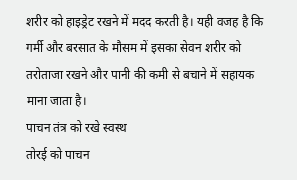शरीर को हाइड्रेट रखने में मदद करती है। यही वजह है कि गर्मी और बरसात के मौसम में इसका सेवन शरीर को तरोताजा रखने और पानी की कमी से बचाने में सहायक माना जाता है।
पाचन तंत्र को रखे स्वस्थ
तोरई को पाचन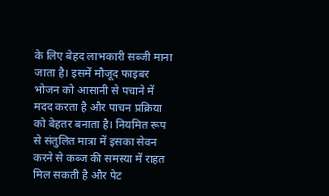के लिए बेहद लाभकारी सब्जी माना जाता है। इसमें मौजूद फाइबर भोजन को आसानी से पचाने में मदद करता है और पाचन प्रक्रिया को बेहतर बनाता है। नियमित रूप से संतुलित मात्रा में इसका सेवन करने से कब्ज की समस्या में राहत मिल सकती है और पेट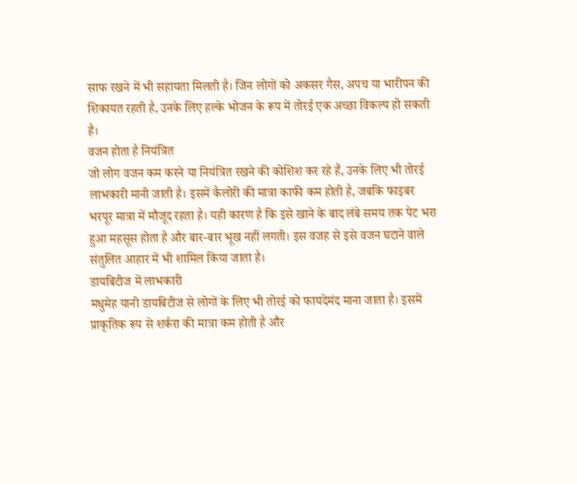साफ रखने में भी सहायता मिलती है। जिन लोगों को अकसर गैस, अपच या भारीपन की शिकायत रहती है, उनके लिए हल्के भोजन के रूप में तोरई एक अच्छा विकल्प हो सकती है।
वजन होता है नियंत्रित
जो लोग वजन कम करने या नियंत्रित रखने की कोशिश कर रहे हैं, उनके लिए भी तोरई लाभकारी मानी जाती है। इसमें कैलोरी की मात्रा काफी कम होती है, जबकि फाइबर भरपूर मात्रा में मौजूद रहता है। यही कारण है कि इसे खाने के बाद लंबे समय तक पेट भरा हुआ महसूस होता है और बार-बार भूख नहीं लगती। इस वजह से इसे वजन घटाने वाले संतुलित आहार में भी शामिल किया जाता है।
डायबिटीज में लाभकारी
मधुमेह यानी डायबिटीज से लोगों के लिए भी तोरई को फायदेमंद माना जाता है। इसमें प्राकृतिक रूप से शर्करा की मात्रा कम होती है और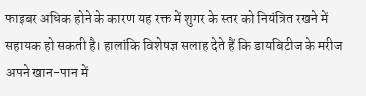फाइबर अधिक होने के कारण यह रक्त में शुगर के स्तर को नियंत्रित रखने में सहायक हो सकती है। हालांकि विशेषज्ञ सलाह देते हैं कि डायबिटीज के मरीज अपने खान-पान में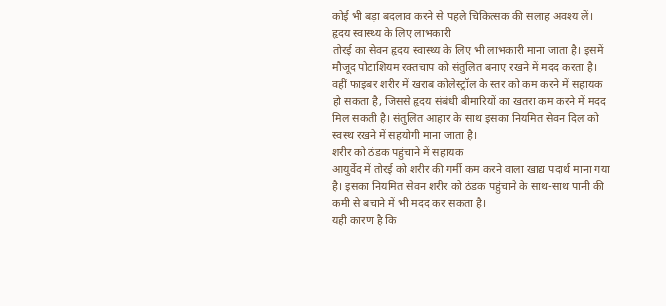कोई भी बड़ा बदलाव करने से पहले चिकित्सक की सलाह अवश्य लें।
हृदय स्वास्थ्य के लिए लाभकारी
तोरई का सेवन हृदय स्वास्थ्य के लिए भी लाभकारी माना जाता है। इसमें मौजूद पोटाशियम रक्तचाप को संतुलित बनाए रखने में मदद करता है। वहीं फाइबर शरीर में खराब कोलेस्ट्रॉल के स्तर को कम करने में सहायक हो सकता है, जिससे हृदय संबंधी बीमारियों का खतरा कम करने में मदद मिल सकती है। संतुलित आहार के साथ इसका नियमित सेवन दिल को स्वस्थ रखने में सहयोगी माना जाता है।
शरीर को ठंडक पहुंचाने में सहायक
आयुर्वेद में तोरई को शरीर की गर्मी कम करने वाला खाद्य पदार्थ माना गया है। इसका नियमित सेवन शरीर को ठंडक पहुंचाने के साथ-साथ पानी की कमी से बचाने में भी मदद कर सकता है।
यही कारण है कि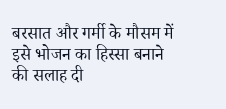बरसात और गर्मी के मौसम में इसे भोजन का हिस्सा बनाने की सलाह दी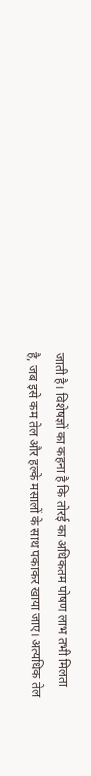जाती है। विशेषज्ञों का कहना है कि तोरई का अधिकतम पोषण लाभ तभी मिलता है, जब इसे कम तेल और हल्के मसालों के साथ पकाकर खाया जाए। अत्यधिक तेल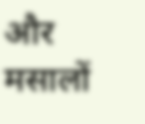और मसालों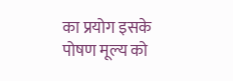का प्रयोग इसके पोषण मूल्य को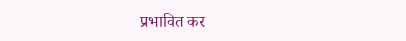प्रभावित कर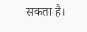सकता है।